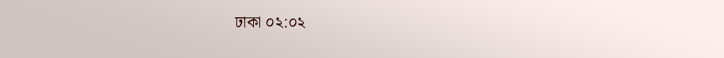ঢাকা ০২:০২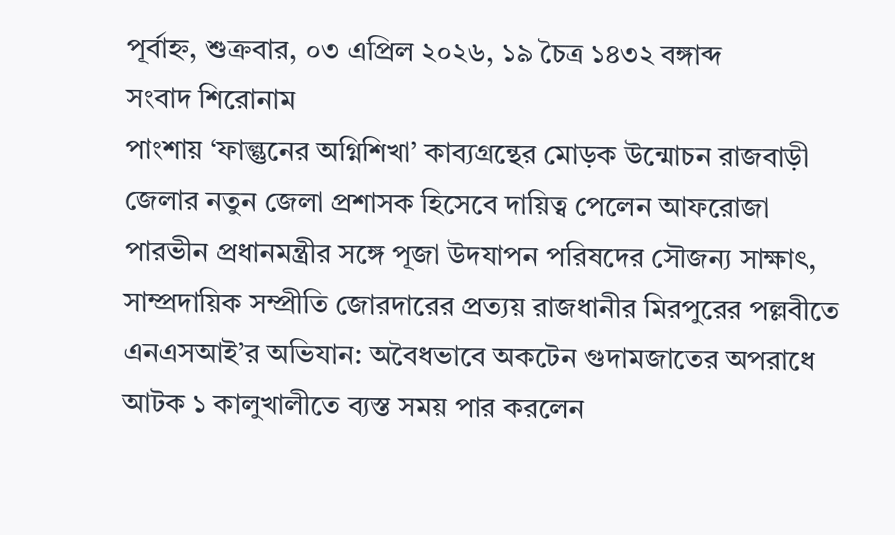পূর্বাহ্ন, শুক্রবার, ০৩ এপ্রিল ২০২৬, ১৯ চৈত্র ১৪৩২ বঙ্গাব্দ
সংবাদ শিরোনাম
পাংশায় ‘ফাল্গুনের অগ্নিশিখা’ কাব্যগ্রন্থের মোড়ক উন্মোচন রাজবাড়ী জেলার নতুন জেলা প্রশাসক হিসেবে দায়িত্ব পেলেন আফরোজা পারভীন প্রধানমন্ত্রীর সঙ্গে পূজা উদযাপন পরিষদের সৌজন্য সাক্ষাৎ, সাম্প্রদায়িক সম্প্রীতি জোরদারের প্রত্যয় রাজধানীর মিরপুরের পল্লবীতে এনএসআই’র অভিযান: অবৈধভাবে অকটেন গুদামজাতের অপরাধে আটক ১ কালুখালীতে ব্যস্ত সময় পার করলেন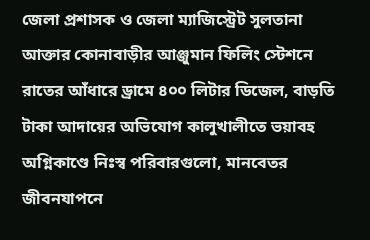জেলা প্রশাসক ও জেলা ম্যাজিস্ট্রেট সুলতানা আক্তার কোনাবাড়ীর আঞ্জুমান ফিলিং স্টেশনে রাতের আঁধারে ড্রামে ৪০০ লিটার ডিজেল, বাড়তি টাকা আদায়ের অভিযোগ কালুখালীতে ভয়াবহ অগ্নিকাণ্ডে নিঃস্ব পরিবারগুলো, মানবেতর জীবনযাপনে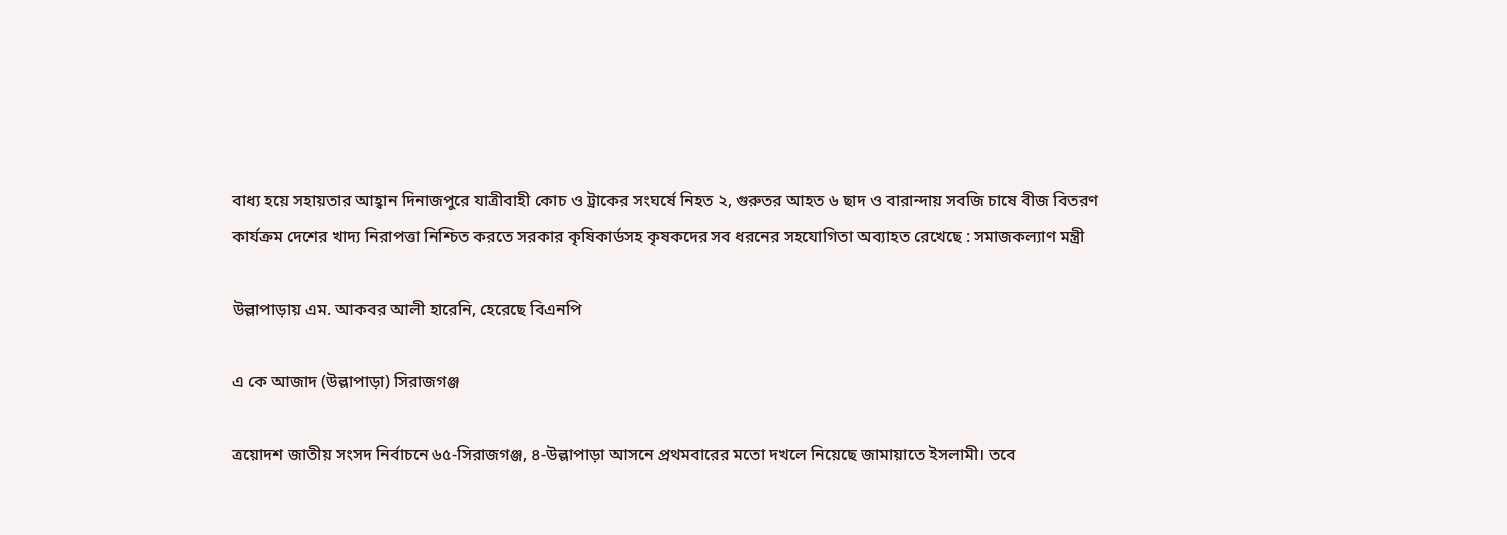বাধ্য হয়ে সহায়তার আহ্বান দিনাজপুরে যাত্রীবাহী কোচ ও ট্রাকের সংঘর্ষে নিহত ২, গুরুতর আহত ৬ ছাদ ও বারান্দায় সবজি চাষে বীজ বিতরণ কার্যক্রম দেশের খাদ্য নিরাপত্তা নিশ্চিত করতে সরকার কৃষিকার্ডসহ কৃষকদের সব ধরনের সহযোগিতা অব্যাহত রেখেছে : সমাজকল্যাণ মন্ত্রী

উল্লাপাড়ায় এম. আকবর আলী হারেনি, হেরেছে বিএনপি

এ কে আজাদ (উল্লাপাড়া) সিরাজগঞ্জ

ত্রয়োদশ জাতীয় সংসদ নির্বাচনে ৬৫-সিরাজগঞ্জ, ৪-উল্লাপাড়া আসনে প্রথমবারের মতো দখলে নিয়েছে জামায়াতে ইসলামী। তবে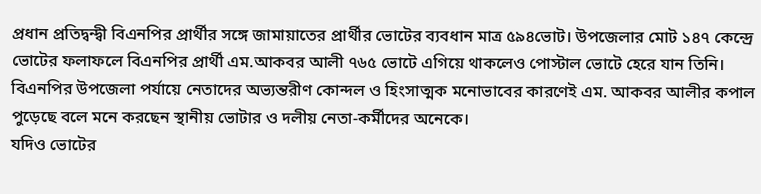প্রধান প্রতিদ্বন্দ্বী বিএনপির প্রার্থীর সঙ্গে জামায়াতের প্রার্থীর ভোটের ব্যবধান মাত্র ৫৯৪ভোট। উপজেলার মোট ১৪৭ কেন্দ্রে ভোটের ফলাফলে বিএনপির প্রার্থী এম.আকবর আলী ৭৬৫ ভোটে এগিয়ে থাকলেও পোস্টাল ভোটে হেরে যান তিনি। বিএনপির উপজেলা পর্যায়ে নেতাদের অভ্যন্তরীণ কোন্দল ও হিংসাত্মক মনোভাবের কারণেই এম. আকবর আলীর কপাল পুড়েছে বলে মনে করছেন স্থানীয় ভোটার ও দলীয় নেতা-কর্মীদের অনেকে।
যদিও ভোটের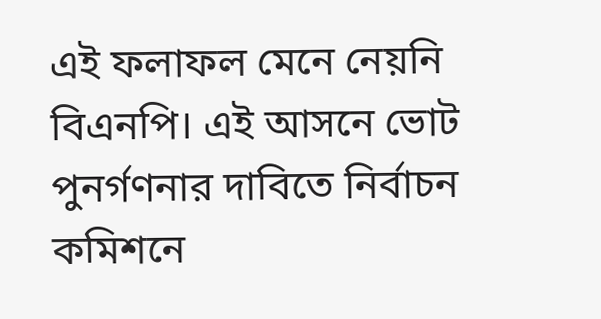এই ফলাফল মেনে নেয়নি বিএনপি। এই আসনে ভোট পুনর্গণনার দাবিতে নির্বাচন কমিশনে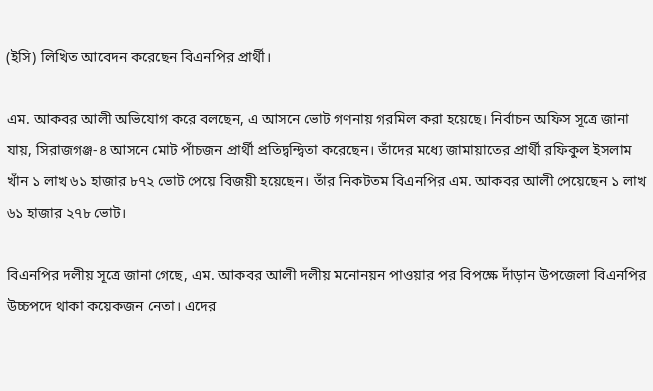(ইসি) লিখিত আবেদন করেছেন বিএনপির প্রার্থী।

এম. আকবর আলী অভিযোগ করে বলছেন, এ আসনে ভোট গণনায় গরমিল করা হয়েছে। নির্বাচন অফিস সূত্রে জানা যায়, সিরাজগঞ্জ-৪ আসনে মোট পাঁচজন প্রার্থী প্রতিদ্বন্দ্বিতা করেছেন। তাঁদের মধ্যে জামায়াতের প্রার্থী রফিকুল ইসলাম খাঁন ১ লাখ ৬১ হাজার ৮৭২ ভোট পেয়ে বিজয়ী হয়েছেন। তাঁর নিকটতম বিএনপির এম. আকবর আলী পেয়েছেন ১ লাখ ৬১ হাজার ২৭৮ ভোট।

বিএনপির দলীয় সূত্রে জানা গেছে, এম. আকবর আলী দলীয় মনোনয়ন পাওয়ার পর বিপক্ষে দাঁড়ান উপজেলা বিএনপির উচ্চপদে থাকা কয়েকজন নেতা। এদের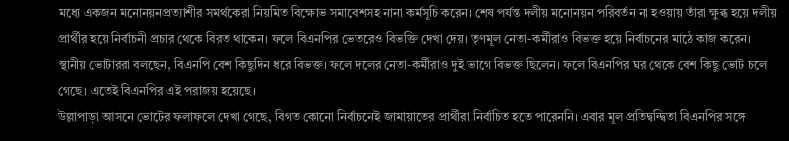মধ্যে একজন মনোনয়নপ্রত্যাশীর সমর্থকেরা নিয়মিত বিক্ষোভ সমাবেশসহ নানা কর্মসূচি করেন। শেষ পর্যন্ত দলীয় মনোনয়ন পরিবর্তন না হওয়ায় তাঁরা ক্ষুব্ধ হয়ে দলীয় প্রার্থীর হয়ে নির্বাচনী প্রচার থেকে বিরত থাকেন। ফলে বিএনপির ভেতরেও বিভক্তি দেখা দেয়। তৃণমূল নেতা-কর্মীরাও বিভক্ত হয়ে নির্বাচনের মাঠে কাজ করেন।
স্থানীয় ভোটাররা বলছেন, বিএনপি বেশ কিছুদিন ধরে বিভক্ত। ফলে দলের নেতা-কর্মীরাও দুই ভাগে বিভক্ত ছিলেন। ফলে বিএনপির ঘর থেকে বেশ কিছু ভোট চলে গেছে। এতেই বিএনপির এই পরাজয় হয়েছে।
উল্লাপাড়া আসনে ভোটের ফলাফলে দেখা গেছে, বিগত কোনো নির্বাচনেই জামায়াতের প্রার্থীরা নির্বাচিত হতে পারেননি। এবার মূল প্রতিদ্বন্দ্বিতা বিএনপির সঙ্গে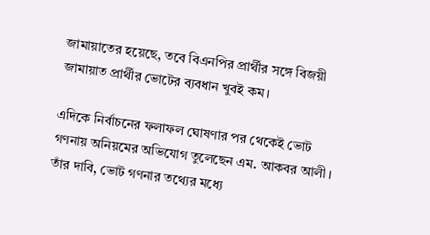জামায়াতের হয়েছে, তবে বিএনপির প্রার্থীর সঙ্গে বিজয়ী জামায়াত প্রার্থীর ভোটের ব্যবধান খুবই কম।

এদিকে নির্বাচনের ফলাফল ঘোষণার পর থেকেই ভোট গণনায় অনিয়মের অভিযোগ তুলেছেন এম. আকবর আলী। তাঁর দাবি, ভোট গণনার তথ্যের মধ্যে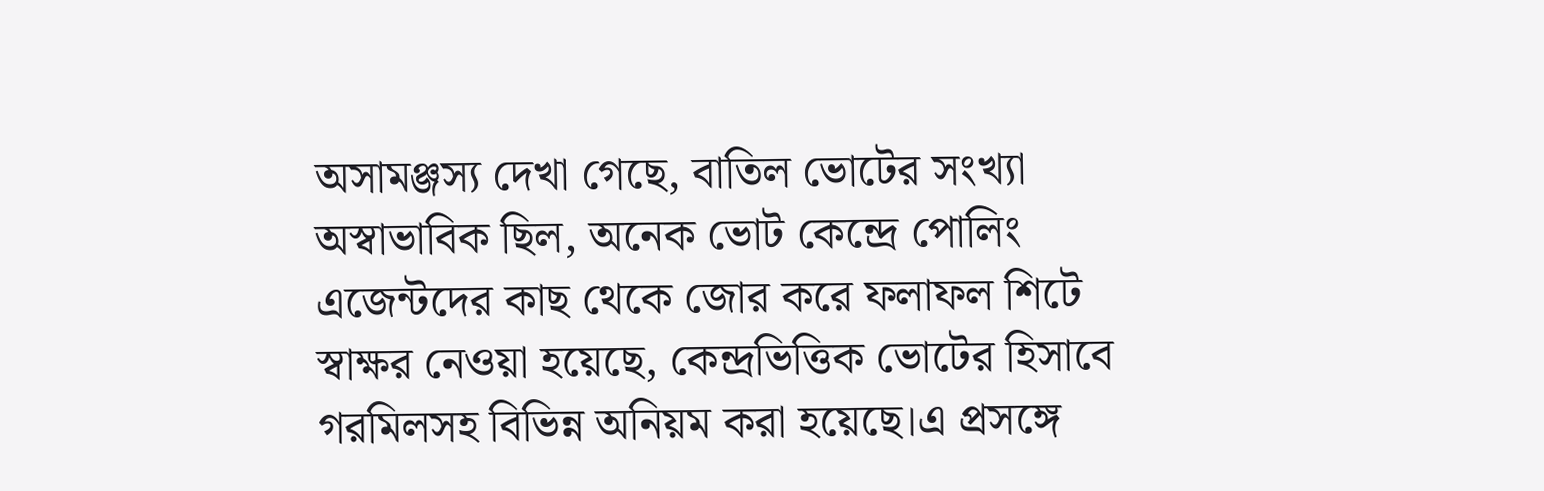অসামঞ্জস্য দেখা গেছে, বাতিল ভোটের সংখ্যা অস্বাভাবিক ছিল, অনেক ভোট কেন্দ্রে পোলিং এজেন্টদের কাছ থেকে জোর করে ফলাফল শিটে স্বাক্ষর নেওয়া হয়েছে, কেন্দ্রভিত্তিক ভোটের হিসাবে গরমিলসহ বিভিন্ন অনিয়ম করা হয়েছে।এ প্রসঙ্গে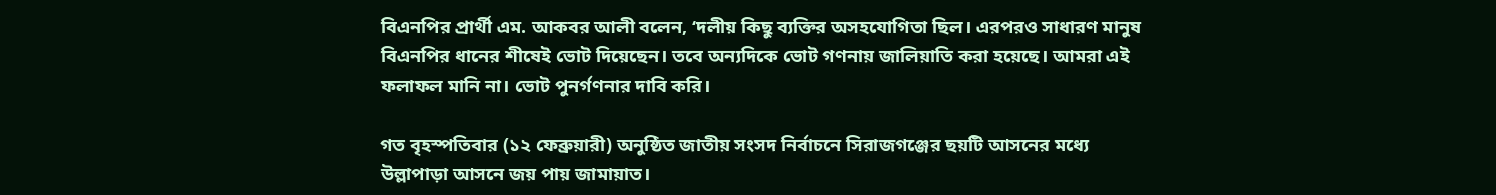বিএনপির প্রার্থী এম. আকবর আলী বলেন, ‘দলীয় কিছু ব্যক্তির অসহযোগিতা ছিল। এরপরও সাধারণ মানুষ বিএনপির ধানের শীষেই ভোট দিয়েছেন। তবে অন্যদিকে ভোট গণনায় জালিয়াতি করা হয়েছে। আমরা এই ফলাফল মানি না। ভোট পুনর্গণনার দাবি করি।

গত বৃহস্পতিবার (১২ ফেব্রুয়ারী) অনুষ্ঠিত জাতীয় সংসদ নির্বাচনে সিরাজগঞ্জের ছয়টি আসনের মধ্যে উল্লাপাড়া আসনে জয় পায় জামায়াত।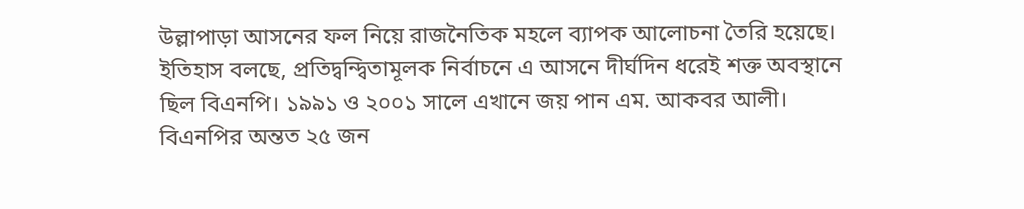উল্লাপাড়া আসনের ফল নিয়ে রাজনৈতিক মহলে ব্যাপক আলোচনা তৈরি হয়েছে।
ইতিহাস বলছে, প্রতিদ্বন্দ্বিতামূলক নির্বাচনে এ আসনে দীর্ঘদিন ধরেই শক্ত অবস্থানে ছিল বিএনপি। ১৯৯১ ও ২০০১ সালে এখানে জয় পান এম. আকবর আলী।
বিএনপির অন্তত ২৫ জন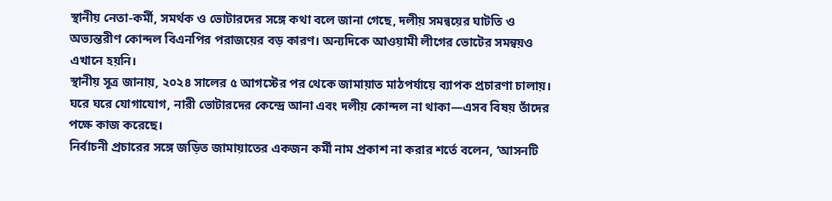স্থানীয় নেতা-কর্মী, সমর্থক ও ভোটারদের সঙ্গে কথা বলে জানা গেছে, দলীয় সমন্বয়ের ঘাটতি ও অভ্যন্তরীণ কোন্দল বিএনপির পরাজয়ের বড় কারণ। অন্যদিকে আওয়ামী লীগের ভোটের সমন্বয়ও এখানে হয়নি।
স্থানীয় সূত্র জানায়, ২০২৪ সালের ৫ আগস্টের পর থেকে জামায়াত মাঠপর্যায়ে ব্যাপক প্রচারণা চালায়। ঘরে ঘরে যোগাযোগ, নারী ভোটারদের কেন্দ্রে আনা এবং দলীয় কোন্দল না থাকা—এসব বিষয় তাঁদের পক্ষে কাজ করেছে।
নির্বাচনী প্রচারের সঙ্গে জড়িত জামায়াতের একজন কর্মী নাম প্রকাশ না করার শর্তে বলেন, ‘আসনটি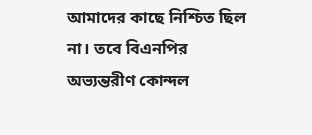আমাদের কাছে নিশ্চিত ছিল না। তবে বিএনপির অভ্যন্তরীণ কোন্দল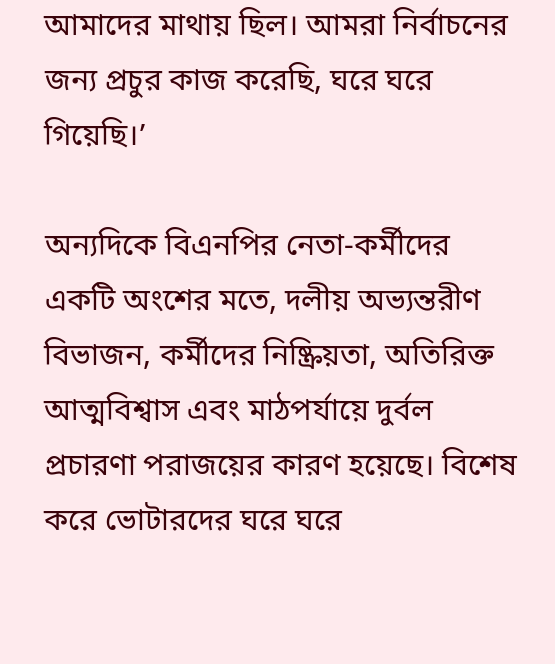আমাদের মাথায় ছিল। আমরা নির্বাচনের জন্য প্রচুর কাজ করেছি, ঘরে ঘরে গিয়েছি।’

অন্যদিকে বিএনপির নেতা-কর্মীদের একটি অংশের মতে, দলীয় অভ্যন্তরীণ বিভাজন, কর্মীদের নিষ্ক্রিয়তা, অতিরিক্ত আত্মবিশ্বাস এবং মাঠপর্যায়ে দুর্বল প্রচারণা পরাজয়ের কারণ হয়েছে। বিশেষ করে ভোটারদের ঘরে ঘরে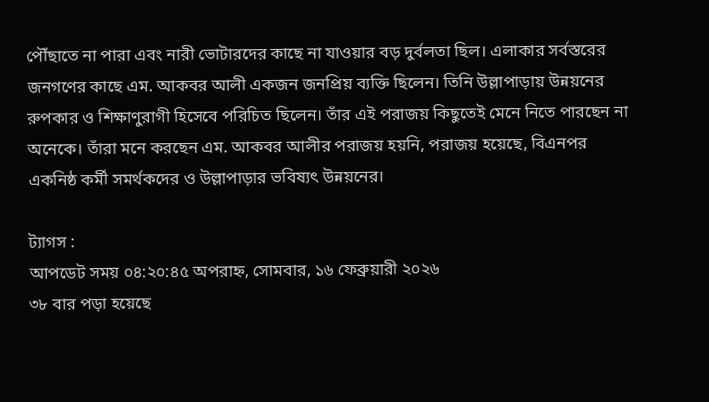পৌঁছাতে না পারা এবং নারী ভোটারদের কাছে না যাওয়ার বড় দুর্বলতা ছিল। এলাকার সর্বস্তরের জনগণের কাছে এম. আকবর আলী একজন জনপ্রিয় ব্যক্তি ছিলেন। তিনি উল্লাপাড়ায় উন্নয়নের রুপকার ও শিক্ষাণুরাগী হিসেবে পরিচিত ছিলেন। তাঁর এই পরাজয় কিছুতেই মেনে নিতে পারছেন না অনেকে। তাঁরা মনে করছেন এম. আকবর আলীর পরাজয় হয়নি, পরাজয় হয়েছে, বিএনপর একনিষ্ঠ কর্মী সমর্থকদের ও উল্লাপাড়ার ভবিষ্যৎ উন্নয়নের।

ট্যাগস :
আপডেট সময় ০৪:২০:৪৫ অপরাহ্ন, সোমবার, ১৬ ফেব্রুয়ারী ২০২৬
৩৮ বার পড়া হয়েছে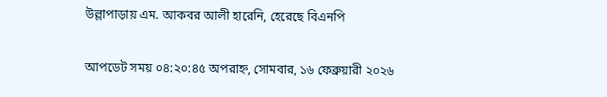উল্লাপাড়ায় এম. আকবর আলী হারেনি, হেরেছে বিএনপি

আপডেট সময় ০৪:২০:৪৫ অপরাহ্ন, সোমবার, ১৬ ফেব্রুয়ারী ২০২৬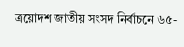ত্রয়োদশ জাতীয় সংসদ নির্বাচনে ৬৫-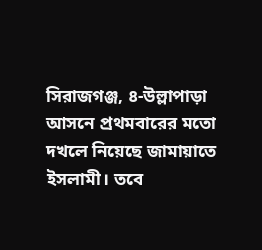সিরাজগঞ্জ, ৪-উল্লাপাড়া আসনে প্রথমবারের মতো দখলে নিয়েছে জামায়াতে ইসলামী। তবে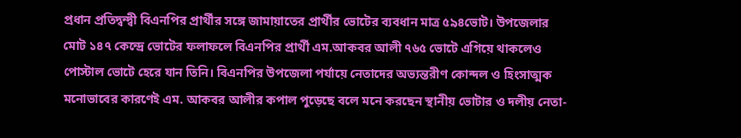প্রধান প্রতিদ্বন্দ্বী বিএনপির প্রার্থীর সঙ্গে জামায়াতের প্রার্থীর ভোটের ব্যবধান মাত্র ৫৯৪ভোট। উপজেলার মোট ১৪৭ কেন্দ্রে ভোটের ফলাফলে বিএনপির প্রার্থী এম.আকবর আলী ৭৬৫ ভোটে এগিয়ে থাকলেও পোস্টাল ভোটে হেরে যান তিনি। বিএনপির উপজেলা পর্যায়ে নেতাদের অভ্যন্তরীণ কোন্দল ও হিংসাত্মক মনোভাবের কারণেই এম. আকবর আলীর কপাল পুড়েছে বলে মনে করছেন স্থানীয় ভোটার ও দলীয় নেতা-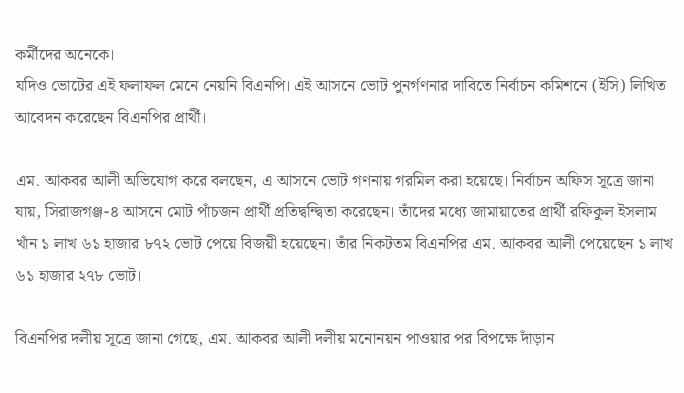কর্মীদের অনেকে।
যদিও ভোটের এই ফলাফল মেনে নেয়নি বিএনপি। এই আসনে ভোট পুনর্গণনার দাবিতে নির্বাচন কমিশনে (ইসি) লিখিত আবেদন করেছেন বিএনপির প্রার্থী।

এম. আকবর আলী অভিযোগ করে বলছেন, এ আসনে ভোট গণনায় গরমিল করা হয়েছে। নির্বাচন অফিস সূত্রে জানা যায়, সিরাজগঞ্জ-৪ আসনে মোট পাঁচজন প্রার্থী প্রতিদ্বন্দ্বিতা করেছেন। তাঁদের মধ্যে জামায়াতের প্রার্থী রফিকুল ইসলাম খাঁন ১ লাখ ৬১ হাজার ৮৭২ ভোট পেয়ে বিজয়ী হয়েছেন। তাঁর নিকটতম বিএনপির এম. আকবর আলী পেয়েছেন ১ লাখ ৬১ হাজার ২৭৮ ভোট।

বিএনপির দলীয় সূত্রে জানা গেছে, এম. আকবর আলী দলীয় মনোনয়ন পাওয়ার পর বিপক্ষে দাঁড়ান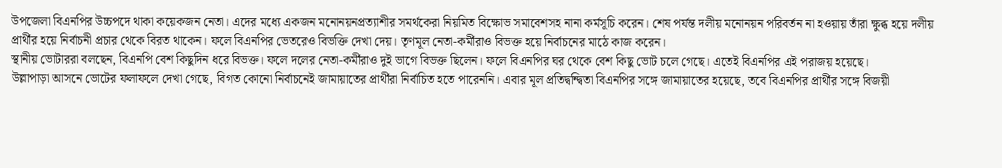উপজেলা বিএনপির উচ্চপদে থাকা কয়েকজন নেতা। এদের মধ্যে একজন মনোনয়নপ্রত্যাশীর সমর্থকেরা নিয়মিত বিক্ষোভ সমাবেশসহ নানা কর্মসূচি করেন। শেষ পর্যন্ত দলীয় মনোনয়ন পরিবর্তন না হওয়ায় তাঁরা ক্ষুব্ধ হয়ে দলীয় প্রার্থীর হয়ে নির্বাচনী প্রচার থেকে বিরত থাকেন। ফলে বিএনপির ভেতরেও বিভক্তি দেখা দেয়। তৃণমূল নেতা-কর্মীরাও বিভক্ত হয়ে নির্বাচনের মাঠে কাজ করেন।
স্থানীয় ভোটাররা বলছেন, বিএনপি বেশ কিছুদিন ধরে বিভক্ত। ফলে দলের নেতা-কর্মীরাও দুই ভাগে বিভক্ত ছিলেন। ফলে বিএনপির ঘর থেকে বেশ কিছু ভোট চলে গেছে। এতেই বিএনপির এই পরাজয় হয়েছে।
উল্লাপাড়া আসনে ভোটের ফলাফলে দেখা গেছে, বিগত কোনো নির্বাচনেই জামায়াতের প্রার্থীরা নির্বাচিত হতে পারেননি। এবার মূল প্রতিদ্বন্দ্বিতা বিএনপির সঙ্গে জামায়াতের হয়েছে, তবে বিএনপির প্রার্থীর সঙ্গে বিজয়ী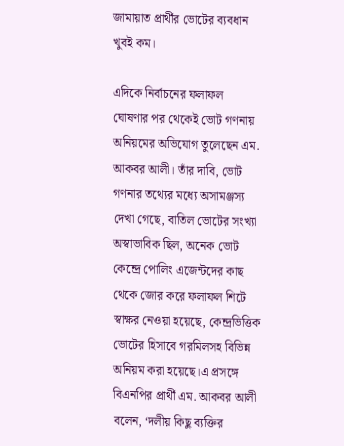জামায়াত প্রার্থীর ভোটের ব্যবধান খুবই কম।

এদিকে নির্বাচনের ফলাফল ঘোষণার পর থেকেই ভোট গণনায় অনিয়মের অভিযোগ তুলেছেন এম. আকবর আলী। তাঁর দাবি, ভোট গণনার তথ্যের মধ্যে অসামঞ্জস্য দেখা গেছে, বাতিল ভোটের সংখ্যা অস্বাভাবিক ছিল, অনেক ভোট কেন্দ্রে পোলিং এজেন্টদের কাছ থেকে জোর করে ফলাফল শিটে স্বাক্ষর নেওয়া হয়েছে, কেন্দ্রভিত্তিক ভোটের হিসাবে গরমিলসহ বিভিন্ন অনিয়ম করা হয়েছে।এ প্রসঙ্গে বিএনপির প্রার্থী এম. আকবর আলী বলেন, ‘দলীয় কিছু ব্যক্তির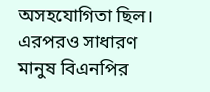অসহযোগিতা ছিল। এরপরও সাধারণ মানুষ বিএনপির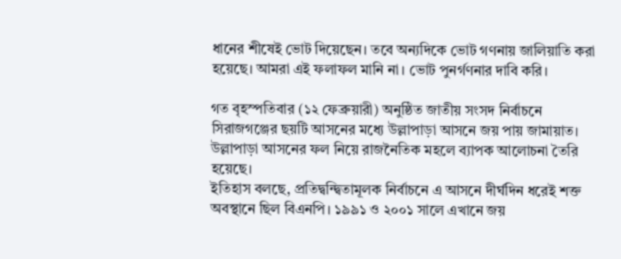ধানের শীষেই ভোট দিয়েছেন। তবে অন্যদিকে ভোট গণনায় জালিয়াতি করা হয়েছে। আমরা এই ফলাফল মানি না। ভোট পুনর্গণনার দাবি করি।

গত বৃহস্পতিবার (১২ ফেব্রুয়ারী) অনুষ্ঠিত জাতীয় সংসদ নির্বাচনে সিরাজগঞ্জের ছয়টি আসনের মধ্যে উল্লাপাড়া আসনে জয় পায় জামায়াত। উল্লাপাড়া আসনের ফল নিয়ে রাজনৈতিক মহলে ব্যাপক আলোচনা তৈরি হয়েছে।
ইতিহাস বলছে, প্রতিদ্বন্দ্বিতামূলক নির্বাচনে এ আসনে দীর্ঘদিন ধরেই শক্ত অবস্থানে ছিল বিএনপি। ১৯৯১ ও ২০০১ সালে এখানে জয়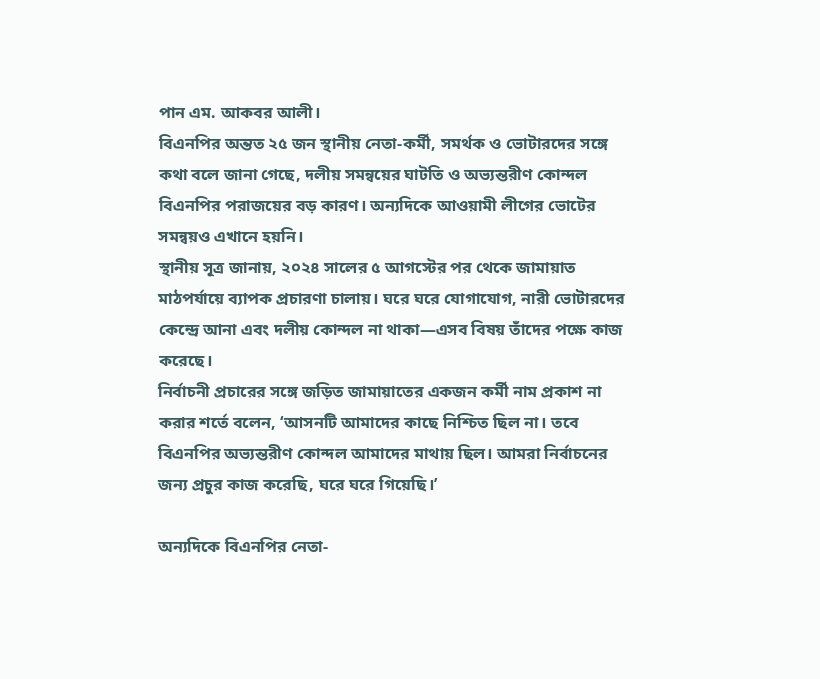পান এম. আকবর আলী।
বিএনপির অন্তত ২৫ জন স্থানীয় নেতা-কর্মী, সমর্থক ও ভোটারদের সঙ্গে কথা বলে জানা গেছে, দলীয় সমন্বয়ের ঘাটতি ও অভ্যন্তরীণ কোন্দল বিএনপির পরাজয়ের বড় কারণ। অন্যদিকে আওয়ামী লীগের ভোটের সমন্বয়ও এখানে হয়নি।
স্থানীয় সূত্র জানায়, ২০২৪ সালের ৫ আগস্টের পর থেকে জামায়াত মাঠপর্যায়ে ব্যাপক প্রচারণা চালায়। ঘরে ঘরে যোগাযোগ, নারী ভোটারদের কেন্দ্রে আনা এবং দলীয় কোন্দল না থাকা—এসব বিষয় তাঁদের পক্ষে কাজ করেছে।
নির্বাচনী প্রচারের সঙ্গে জড়িত জামায়াতের একজন কর্মী নাম প্রকাশ না করার শর্তে বলেন, ‘আসনটি আমাদের কাছে নিশ্চিত ছিল না। তবে বিএনপির অভ্যন্তরীণ কোন্দল আমাদের মাথায় ছিল। আমরা নির্বাচনের জন্য প্রচুর কাজ করেছি, ঘরে ঘরে গিয়েছি।’

অন্যদিকে বিএনপির নেতা-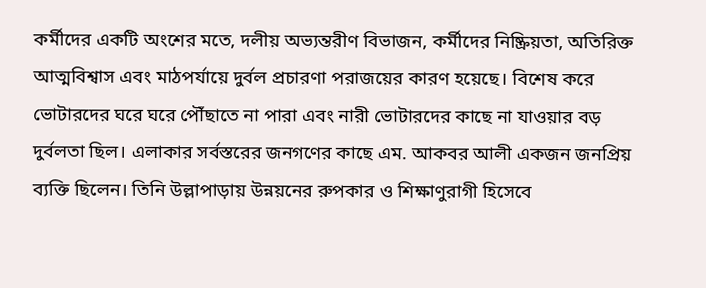কর্মীদের একটি অংশের মতে, দলীয় অভ্যন্তরীণ বিভাজন, কর্মীদের নিষ্ক্রিয়তা, অতিরিক্ত আত্মবিশ্বাস এবং মাঠপর্যায়ে দুর্বল প্রচারণা পরাজয়ের কারণ হয়েছে। বিশেষ করে ভোটারদের ঘরে ঘরে পৌঁছাতে না পারা এবং নারী ভোটারদের কাছে না যাওয়ার বড় দুর্বলতা ছিল। এলাকার সর্বস্তরের জনগণের কাছে এম. আকবর আলী একজন জনপ্রিয় ব্যক্তি ছিলেন। তিনি উল্লাপাড়ায় উন্নয়নের রুপকার ও শিক্ষাণুরাগী হিসেবে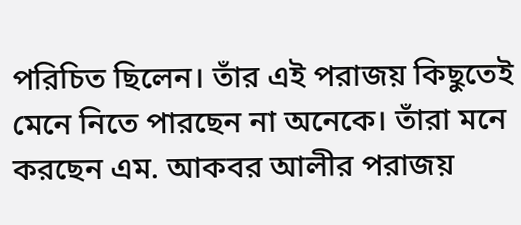পরিচিত ছিলেন। তাঁর এই পরাজয় কিছুতেই মেনে নিতে পারছেন না অনেকে। তাঁরা মনে করছেন এম. আকবর আলীর পরাজয়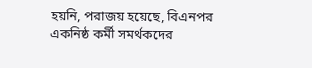হয়নি, পরাজয় হয়েছে, বিএনপর একনিষ্ঠ কর্মী সমর্থকদের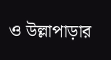ও উল্লাপাড়ার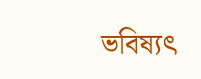ভবিষ্যৎ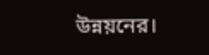উন্নয়নের।